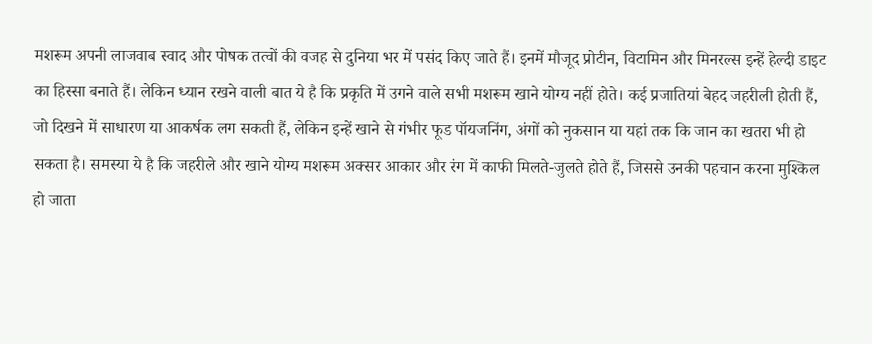मशरूम अपनी लाजवाब स्वाद और पोषक तत्वों की वजह से दुनिया भर में पसंद किए जाते हैं। इनमें मौजूद प्रोटीन, विटामिन और मिनरल्स इन्हें हेल्दी डाइट का हिस्सा बनाते हैं। लेकिन ध्यान रखने वाली बात ये है कि प्रकृति में उगने वाले सभी मशरूम खाने योग्य नहीं होते। कई प्रजातियां बेहद जहरीली होती हैं, जो दिखने में साधारण या आकर्षक लग सकती हैं, लेकिन इन्हें खाने से गंभीर फूड पॉयजनिंग, अंगों को नुकसान या यहां तक कि जान का खतरा भी हो सकता है। समस्या ये है कि जहरीले और खाने योग्य मशरूम अक्सर आकार और रंग में काफी मिलते-जुलते होते हैं, जिससे उनकी पहचान करना मुश्किल हो जाता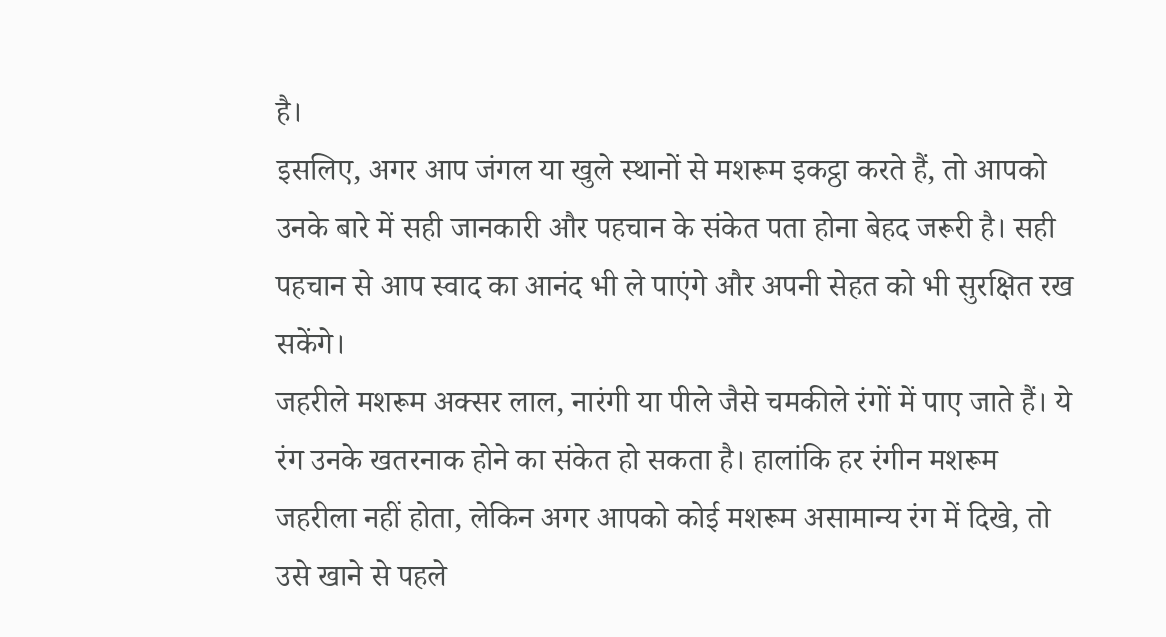है।
इसलिए, अगर आप जंगल या खुले स्थानों से मशरूम इकट्ठा करते हैं, तो आपको उनके बारे में सही जानकारी और पहचान के संकेत पता होना बेहद जरूरी है। सही पहचान से आप स्वाद का आनंद भी ले पाएंगे और अपनी सेहत को भी सुरक्षित रख सकेंगे।
जहरीले मशरूम अक्सर लाल, नारंगी या पीले जैसे चमकीले रंगों में पाए जाते हैं। ये रंग उनके खतरनाक होने का संकेत हो सकता है। हालांकि हर रंगीन मशरूम जहरीला नहीं होता, लेकिन अगर आपको कोई मशरूम असामान्य रंग में दिखे, तो उसे खाने से पहले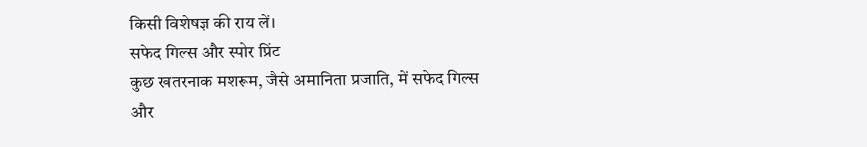किसी विशेषज्ञ की राय लें।
सफेद गिल्स और स्पोर प्रिंट
कुछ खतरनाक मशरूम, जैसे अमानिता प्रजाति, में सफेद गिल्स और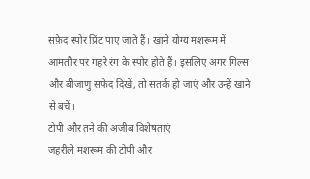सफ़ेद स्पोर प्रिंट पाए जाते हैं। खाने योग्य मशरूम में आमतौर पर गहरे रंग के स्पोर होते हैं। इसलिए अगर गिल्स और बीजाणु सफेद दिखें, तो सतर्क हो जाएं और उन्हें खाने से बचें।
टोपी और तने की अजीब विशेषताएं
जहरीले मशरूम की टोपी और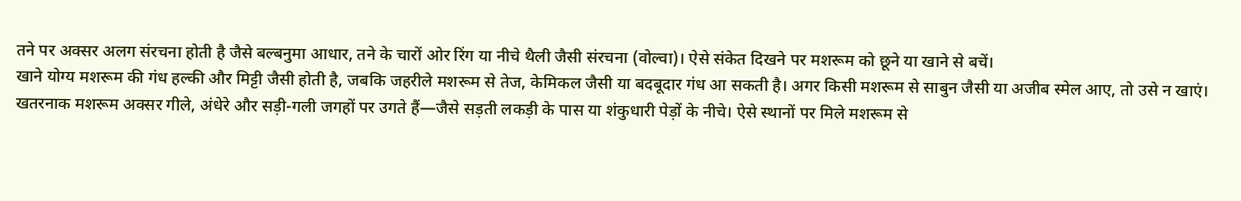तने पर अक्सर अलग संरचना होती है जैसे बल्बनुमा आधार, तने के चारों ओर रिंग या नीचे थैली जैसी संरचना (वोल्वा)। ऐसे संकेत दिखने पर मशरूम को छूने या खाने से बचें।
खाने योग्य मशरूम की गंध हल्की और मिट्टी जैसी होती है, जबकि जहरीले मशरूम से तेज, केमिकल जैसी या बदबूदार गंध आ सकती है। अगर किसी मशरूम से साबुन जैसी या अजीब स्मेल आए, तो उसे न खाएं।
खतरनाक मशरूम अक्सर गीले, अंधेरे और सड़ी-गली जगहों पर उगते हैं—जैसे सड़ती लकड़ी के पास या शंकुधारी पेड़ों के नीचे। ऐसे स्थानों पर मिले मशरूम से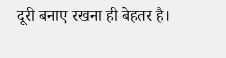दूरी बनाए रखना ही बेहतर है।